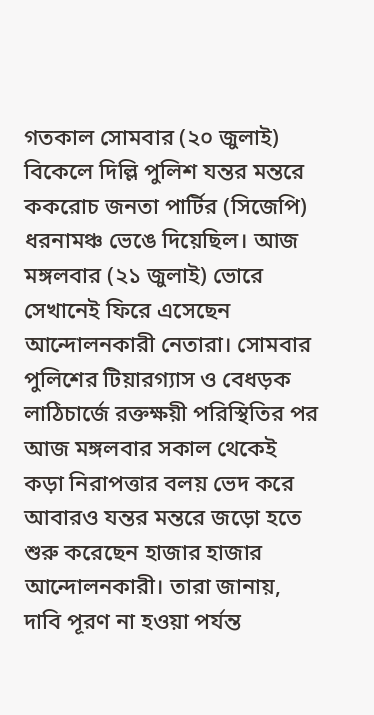গতকাল সোমবার (২০ জুলাই) বিকেলে দিল্লি পুলিশ যন্তর মন্তরে ককরোচ জনতা পার্টির (সিজেপি) ধরনামঞ্চ ভেঙে দিয়েছিল। আজ মঙ্গলবার (২১ জুলাই) ভোরে সেখানেই ফিরে এসেছেন আন্দোলনকারী নেতারা। সোমবার পুলিশের টিয়ারগ্যাস ও বেধড়ক লাঠিচার্জে রক্তক্ষয়ী পরিস্থিতির পর আজ মঙ্গলবার সকাল থেকেই কড়া নিরাপত্তার বলয় ভেদ করে আবারও যন্তর মন্তরে জড়ো হতে শুরু করেছেন হাজার হাজার আন্দোলনকারী। তারা জানায়, দাবি পূরণ না হওয়া পর্যন্ত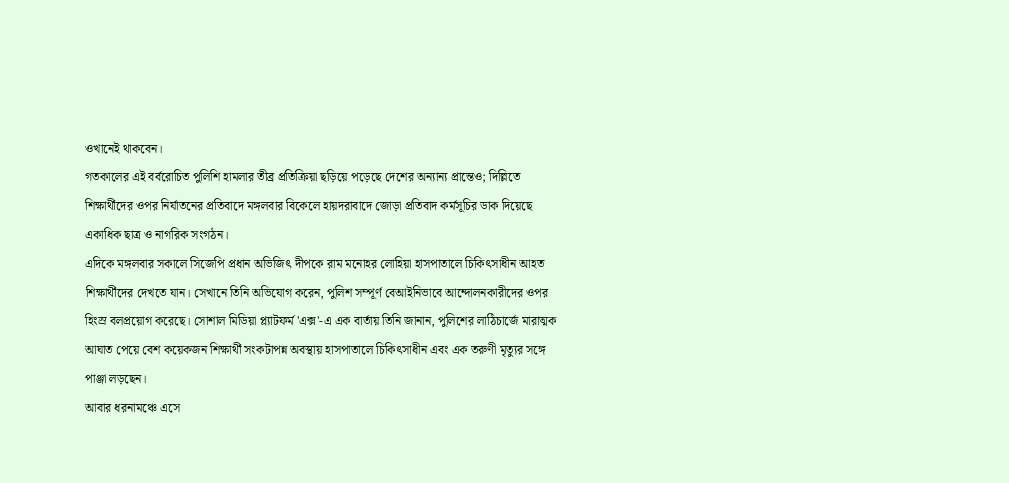ওখানেই থাকবেন।
গতকালের এই বর্বরোচিত পুলিশি হামলার তীব্র প্রতিক্রিয়া ছড়িয়ে পড়েছে দেশের অন্যান্য প্রান্তেও; দিল্লিতে শিক্ষার্থীদের ওপর নির্যাতনের প্রতিবাদে মঙ্গলবার বিকেলে হায়দরাবাদে জোড়া প্রতিবাদ কর্মসূচির ডাক দিয়েছে একাধিক ছাত্র ও নাগরিক সংগঠন।
এদিকে মঙ্গলবার সকালে সিজেপি প্রধান অভিজিৎ দীপকে রাম মনোহর লোহিয়া হাসপাতালে চিকিৎসাধীন আহত শিক্ষার্থীদের দেখতে যান। সেখানে তিনি অভিযোগ করেন, পুলিশ সম্পূর্ণ বেআইনিভাবে আন্দোলনকারীদের ওপর হিংস্র বলপ্রয়োগ করেছে। সোশাল মিডিয়া প্ল্যাটফর্ম 'এক্স'-এ এক বার্তায় তিনি জানান, পুলিশের লাঠিচার্জে মারাত্মক আঘাত পেয়ে বেশ কয়েকজন শিক্ষার্থী সংকটাপন্ন অবস্থায় হাসপাতালে চিকিৎসাধীন এবং এক তরুণী মৃত্যুর সঙ্গে পাঞ্জা লড়ছেন।
আবার ধরনামঞ্চে এসে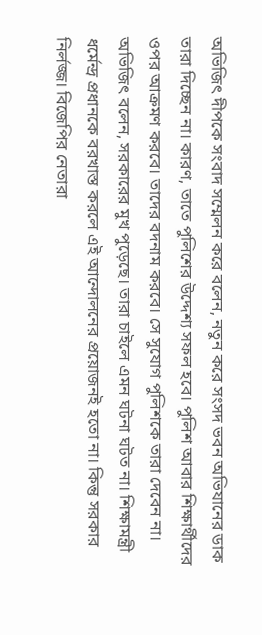অভিজিৎ দীপকে সংবাদ সম্মেলন করে বলেন, নতুন করে সংসদ ভবন অভিযানের ডাক তারা দিচ্ছেন না। কারণ, তাতে পুলিশের উদ্দেশ্য সফল হবে। পুলিশ আবার শিক্ষার্থীদের ওপর আক্রমণ করবে। তাদের বদনাম করবে। সে সুযোগ পুলিশকে তারা দেবেন না।
অভিজিৎ বলেন, সরকারের মুখ পুড়েছে। তারা চাইলে এমন ঘটনা ঘটত না। শিক্ষামন্ত্রী ধর্মেন্দ্র প্রধানকে বরখাস্ত করলে এই আন্দোলনের প্রয়োজনই হতো না। কিন্তু সরকার নির্লজ্জ। বিজেপির নেতারা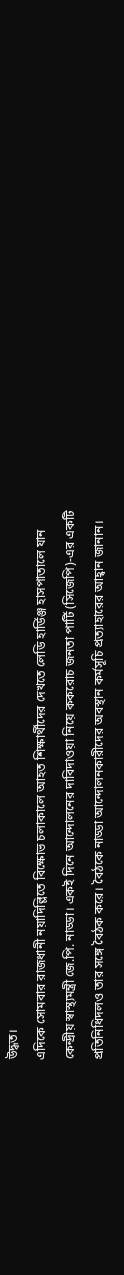উদ্ধত।
এদিকে সোমবার রাজধানী নয়াদিল্লিতে বিক্ষোভ চলাকালে আহত শিক্ষার্থীদের দেখতে লেডি হার্ডিঞ্জ হাসপাতালে যান কেন্দ্রীয় স্বাস্থ্যমন্ত্রী জে.পি. নাড্ডা। একই দিনে আন্দোলনের দাবিদাওয়া নিয়ে ককরোচ জনতা পার্টি (সিজেপি)-এর একটি প্রতিনিধিদলও তার সঙ্গে বৈঠক করে। বৈঠকে নাড্ডা আন্দোলনকারীদের অবস্থান কর্মসূচি প্রত্যাহারের আহ্বান জানান।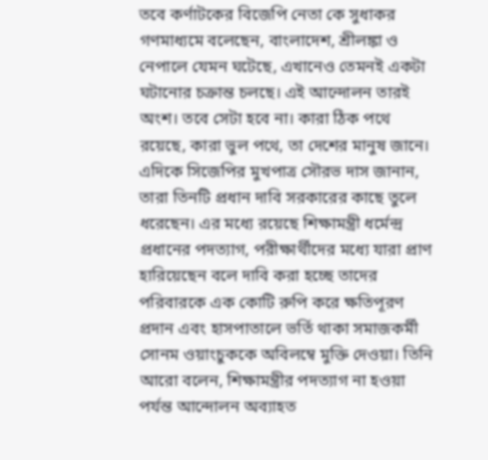তবে কর্ণাটকের বিজেপি নেতা কে সুধাকর গণমাধ্যমে বলেছেন, বাংলাদেশ, শ্রীলঙ্কা ও নেপালে যেমন ঘটেছে, এখানেও তেমনই একটা ঘটানোর চক্রান্ত চলছে। এই আন্দোলন তারই অংশ। তবে সেটা হবে না। কারা ঠিক পথে রয়েছে, কারা ভুল পথে, তা দেশের মানুষ জানে।
এদিকে সিজেপির মুখপাত্র সৌরভ দাস জানান, তারা তিনটি প্রধান দাবি সরকারের কাছে তুলে ধরেছেন। এর মধ্যে রয়েছে শিক্ষামন্ত্রী ধর্মেন্দ্র প্রধানের পদত্যাগ, পরীক্ষার্থীদের মধ্যে যারা প্রাণ হারিয়েছেন বলে দাবি করা হচ্ছে তাদের পরিবারকে এক কোটি রুপি করে ক্ষতিপূরণ প্রদান এবং হাসপাতালে ভর্তি থাকা সমাজকর্মী সোনম ওয়াংচুককে অবিলম্বে মুক্তি দেওয়া। তিনি আরো বলেন, শিক্ষামন্ত্রীর পদত্যাগ না হওয়া পর্যন্ত আন্দোলন অব্যাহত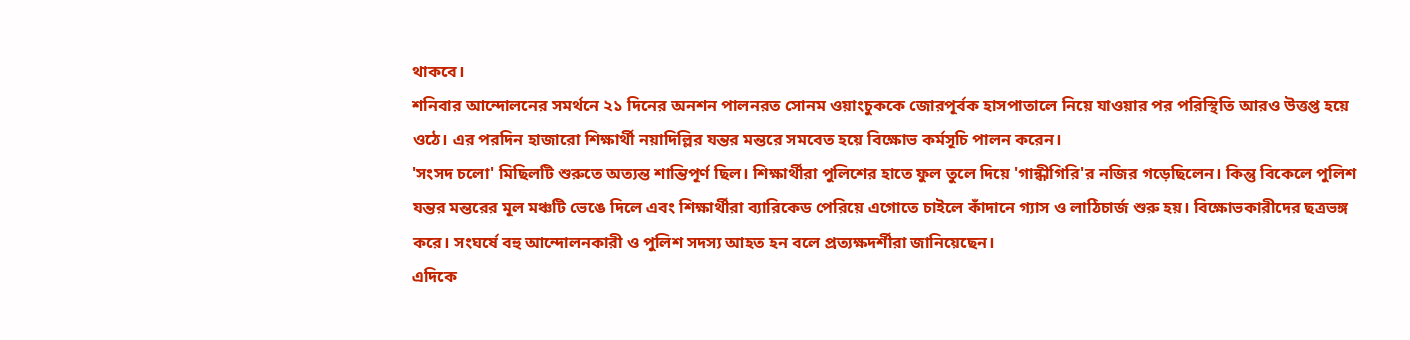থাকবে।
শনিবার আন্দোলনের সমর্থনে ২১ দিনের অনশন পালনরত সোনম ওয়াংচুককে জোরপূর্বক হাসপাতালে নিয়ে যাওয়ার পর পরিস্থিতি আরও উত্তপ্ত হয়ে ওঠে। এর পরদিন হাজারো শিক্ষার্থী নয়াদিল্লির যন্তর মন্তরে সমবেত হয়ে বিক্ষোভ কর্মসূচি পালন করেন।
'সংসদ চলো' মিছিলটি শুরুতে অত্যন্ত শান্তিপূর্ণ ছিল। শিক্ষার্থীরা পুলিশের হাতে ফুল তুলে দিয়ে 'গান্ধীগিরি'র নজির গড়েছিলেন। কিন্তু বিকেলে পুলিশ যন্তর মন্তরের মূল মঞ্চটি ভেঙে দিলে এবং শিক্ষার্থীরা ব্যারিকেড পেরিয়ে এগোতে চাইলে কাঁদানে গ্যাস ও লাঠিচার্জ শুরু হয়। বিক্ষোভকারীদের ছত্রভঙ্গ করে। সংঘর্ষে বহু আন্দোলনকারী ও পুলিশ সদস্য আহত হন বলে প্রত্যক্ষদর্শীরা জানিয়েছেন।
এদিকে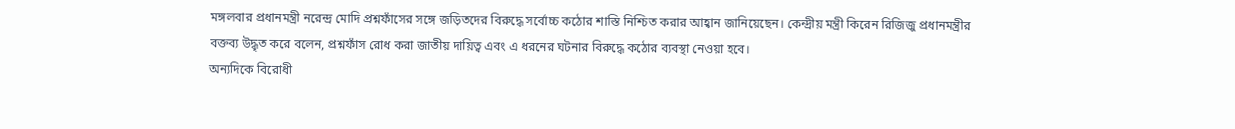মঙ্গলবার প্রধানমন্ত্রী নরেন্দ্র মোদি প্রশ্নফাঁসের সঙ্গে জড়িতদের বিরুদ্ধে সর্বোচ্চ কঠোর শাস্তি নিশ্চিত করার আহ্বান জানিয়েছেন। কেন্দ্রীয় মন্ত্রী কিরেন রিজিজু প্রধানমন্ত্রীর বক্তব্য উদ্ধৃত করে বলেন, প্রশ্নফাঁস রোধ করা জাতীয় দায়িত্ব এবং এ ধরনের ঘটনার বিরুদ্ধে কঠোর ব্যবস্থা নেওয়া হবে।
অন্যদিকে বিরোধী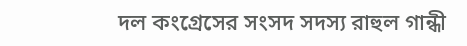দল কংগ্রেসের সংসদ সদস্য রাহুল গান্ধী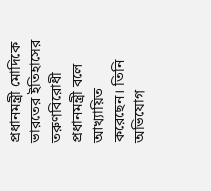প্রধানমন্ত্রী মোদিকে ভারতের ইতিহাসের তরুণবিরোধী প্রধানমন্ত্রী বলে আখ্যায়িত করেছেন। তিনি অভিযোগ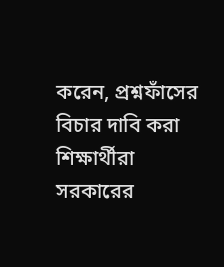করেন, প্রশ্নফাঁসের বিচার দাবি করা শিক্ষার্থীরা সরকারের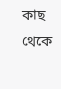কাছ থেকে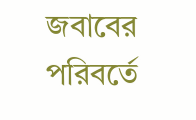জবাবের পরিবর্তে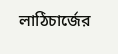লাঠিচার্জের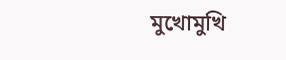মুখোমুখি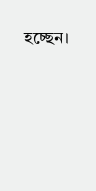হচ্ছেন।